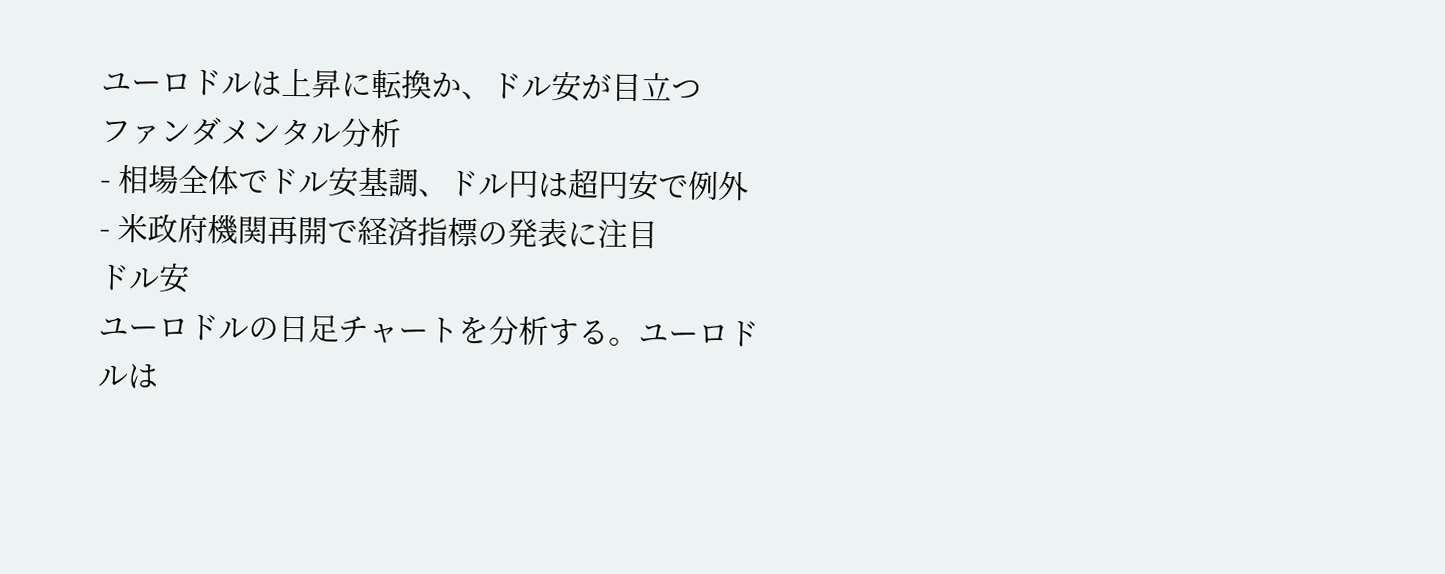ユーロドルは上昇に転換か、ドル安が目立つ
ファンダメンタル分析
- 相場全体でドル安基調、ドル円は超円安で例外
- 米政府機関再開で経済指標の発表に注目
ドル安
ユーロドルの日足チャートを分析する。ユーロドルは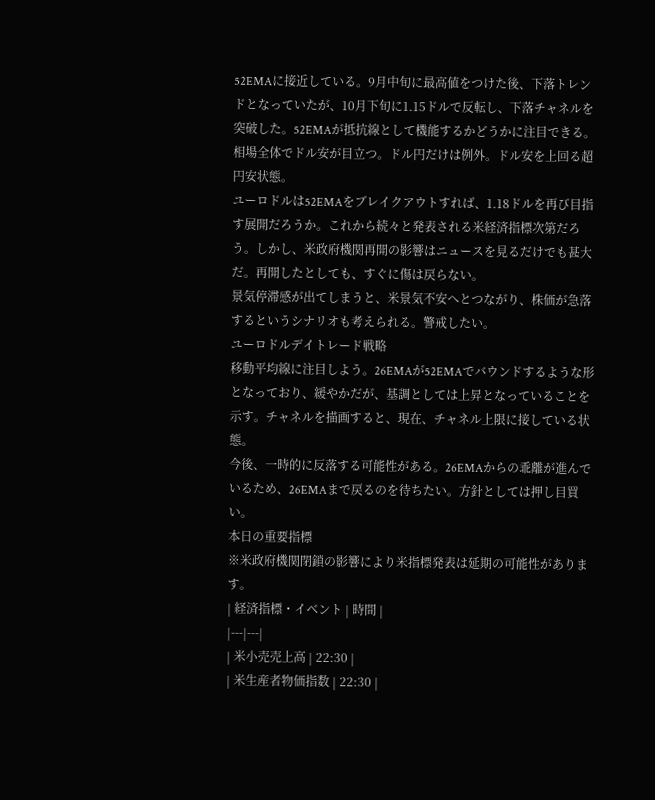52EMAに接近している。9月中旬に最高値をつけた後、下落トレンドとなっていたが、10月下旬に1.15ドルで反転し、下落チャネルを突破した。52EMAが抵抗線として機能するかどうかに注目できる。
相場全体でドル安が目立つ。ドル円だけは例外。ドル安を上回る超円安状態。
ユーロドルは52EMAをブレイクアウトすれば、1.18ドルを再び目指す展開だろうか。これから続々と発表される米経済指標次第だろう。しかし、米政府機関再開の影響はニュースを見るだけでも甚大だ。再開したとしても、すぐに傷は戻らない。
景気停滞感が出てしまうと、米景気不安へとつながり、株価が急落するというシナリオも考えられる。警戒したい。
ユーロドルデイトレード戦略
移動平均線に注目しよう。26EMAが52EMAでバウンドするような形となっており、緩やかだが、基調としては上昇となっていることを示す。チャネルを描画すると、現在、チャネル上限に接している状態。
今後、一時的に反落する可能性がある。26EMAからの乖離が進んでいるため、26EMAまで戻るのを待ちたい。方針としては押し目買い。
本日の重要指標
※米政府機関閉鎖の影響により米指標発表は延期の可能性があります。
| 経済指標・イベント | 時間 |
|---|---|
| 米小売売上高 | 22:30 |
| 米生産者物価指数 | 22:30 |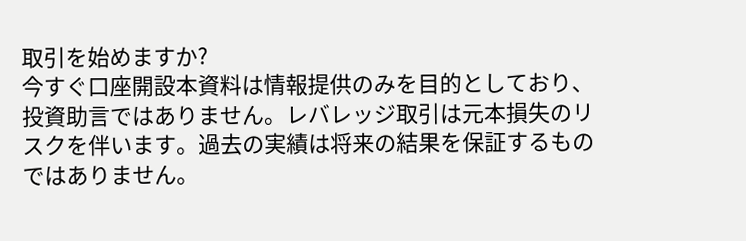取引を始めますか?
今すぐ口座開設本資料は情報提供のみを目的としており、投資助言ではありません。レバレッジ取引は元本損失のリスクを伴います。過去の実績は将来の結果を保証するものではありません。